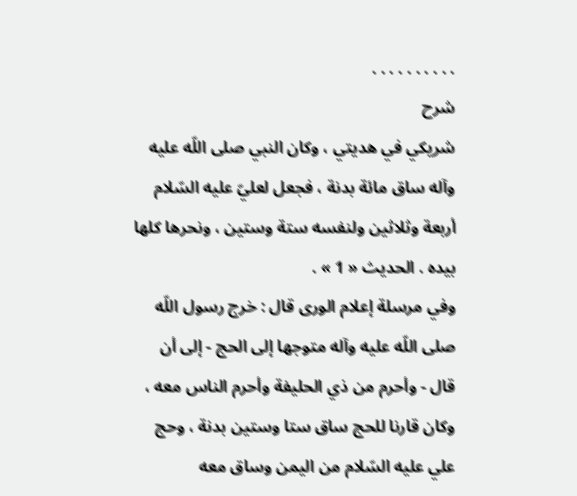. . . . . . . . . .
شرح
شريكي في هديتي ، وكان النبي صلى اللّه عليه وآله ساق مائة بدنة ، فجعل لعليّ عليه السّلام أربعة وثلاثين ولنفسه ستة وستين ، ونحرها كلها بيده . الحديث « 1 » .
وفي مرسلة إعلام الورى قال : خرج رسول اللّه صلى اللّه عليه وآله متوجها إلى الحج - إلى أن قال - وأحرم من ذي الحليفة وأحرم الناس معه ، وكان قارنا للحج ساق ستا وستين بدنة ، وحج علي عليه السّلام من اليمن وساق معه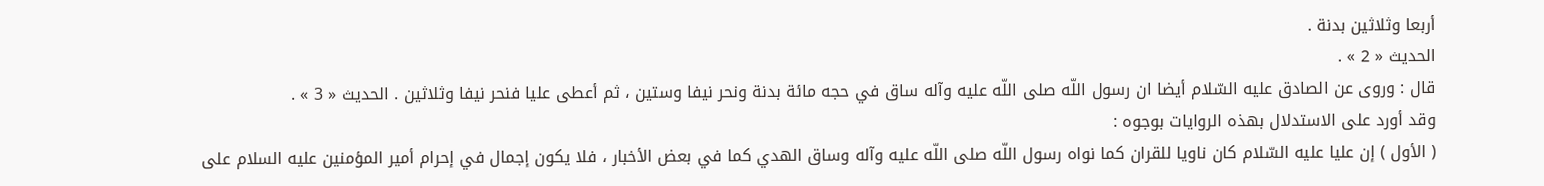أربعا وثلاثين بدنة .
الحديث « 2 » .
قال : وروى عن الصادق عليه السّلام أيضا ان رسول اللّه صلى اللّه عليه وآله ساق في حجه مائة بدنة ونحر نيفا وستين ، ثم أعطى عليا فنحر نيفا وثلاثين . الحديث « 3 » .
وقد أورد على الاستدلال بهذه الروايات بوجوه :
( الأول ) إن عليا عليه السّلام كان ناويا للقران كما نواه رسول اللّه صلى اللّه عليه وآله وساق الهدي كما في بعض الأخبار ، فلا يكون إجمال في إحرام أمير المؤمنين عليه السلام على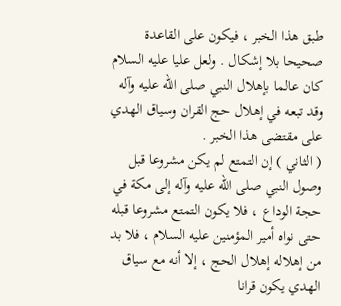طبق هذا الخبر ، فيكون على القاعدة صحيحا بلا إشكال . ولعل عليا عليه السلام كان عالما بإهلال النبي صلى اللّه عليه وآله وقد تبعه في إهلال حج القران وسياق الهدي على مقتضى هذا الخبر .
( الثاني ) إن التمتع لم يكن مشروعا قبل وصول النبي صلى اللّه عليه وآله إلى مكة في حجة الوداع ، فلا يكون التمتع مشروعا قبله حتى نواه أمير المؤمنين عليه السلام ، فلا بد من إهلاله إهلال الحج ، إلا أنه مع سياق الهدي يكون قرانا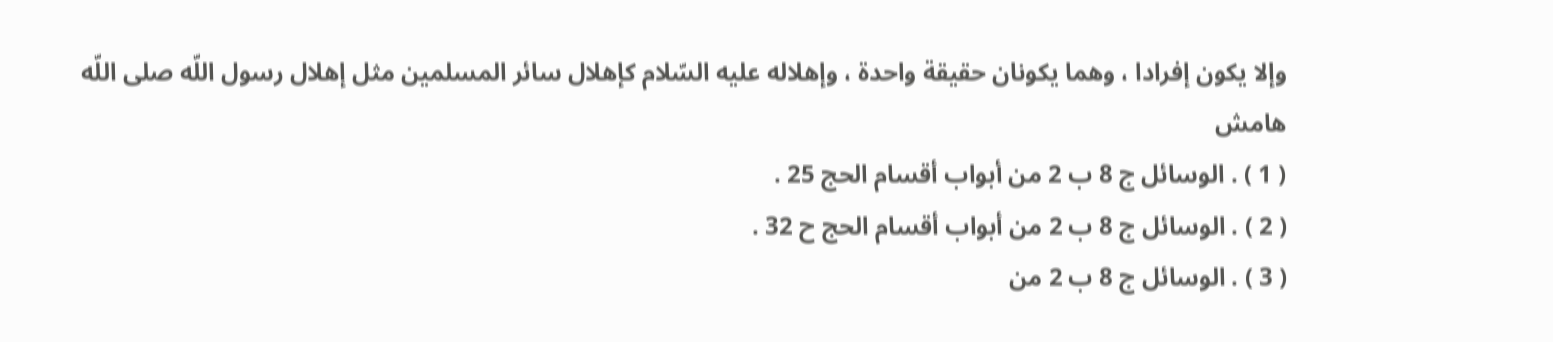وإلا يكون إفرادا ، وهما يكونان حقيقة واحدة ، وإهلاله عليه السّلام كإهلال سائر المسلمين مثل إهلال رسول اللّه صلى اللّه
هامش
( 1 ) . الوسائل ج 8 ب 2 من أبواب أقسام الحج 25 .
( 2 ) . الوسائل ج 8 ب 2 من أبواب أقسام الحج ح 32 .
( 3 ) . الوسائل ج 8 ب 2 من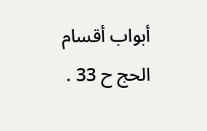أبواب أقسام الحج ح 33 .